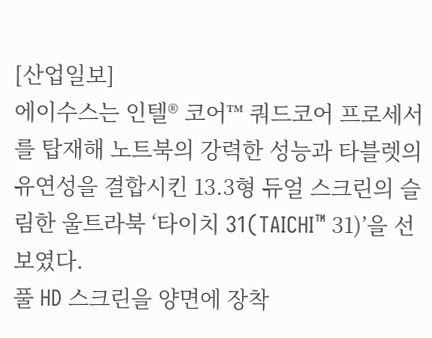[산업일보]
에이수스는 인텔® 코어™ 쿼드코어 프로세서를 탑재해 노트북의 강력한 성능과 타블렛의 유연성을 결합시킨 13.3형 듀얼 스크린의 슬림한 울트라북 ‘타이치 31(TAICHI™ 31)’을 선보였다.
풀 HD 스크린을 양면에 장착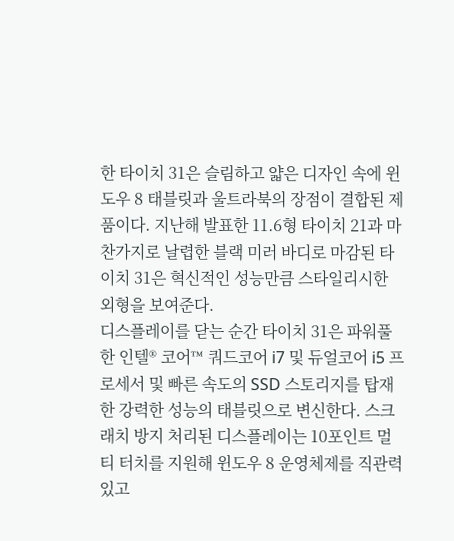한 타이치 31은 슬림하고 얇은 디자인 속에 윈도우 8 태블릿과 울트라북의 장점이 결합된 제품이다. 지난해 발표한 11.6형 타이치 21과 마찬가지로 날렵한 블랙 미러 바디로 마감된 타이치 31은 혁신적인 성능만큼 스타일리시한 외형을 보여준다.
디스플레이를 닫는 순간 타이치 31은 파워풀한 인텔® 코어™ 쿼드코어 i7 및 듀얼코어 i5 프로세서 및 빠른 속도의 SSD 스토리지를 탑재한 강력한 성능의 태블릿으로 변신한다. 스크래치 방지 처리된 디스플레이는 10포인트 멀티 터치를 지원해 윈도우 8 운영체제를 직관력있고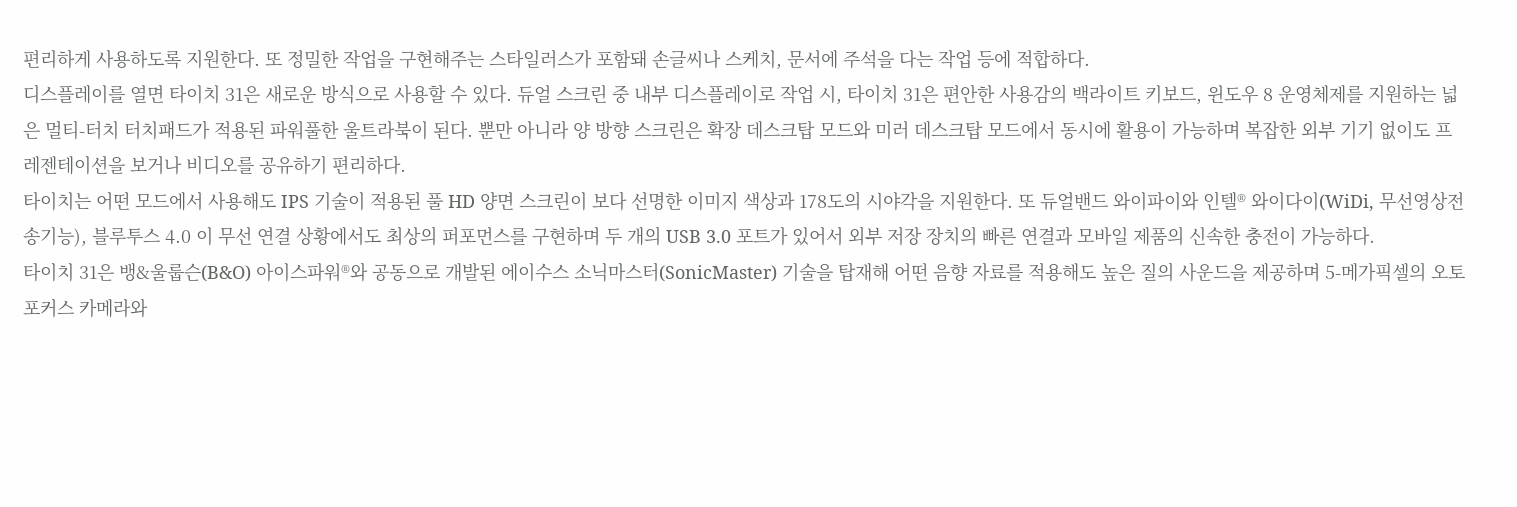편리하게 사용하도록 지원한다. 또 정밀한 작업을 구현해주는 스타일러스가 포함돼 손글씨나 스케치, 문서에 주석을 다는 작업 등에 적합하다.
디스플레이를 열면 타이치 31은 새로운 방식으로 사용할 수 있다. 듀얼 스크린 중 내부 디스플레이로 작업 시, 타이치 31은 편안한 사용감의 백라이트 키보드, 윈도우 8 운영체제를 지원하는 넓은 멀티-터치 터치패드가 적용된 파워풀한 울트라북이 된다. 뿐만 아니라 양 방향 스크린은 확장 데스크탑 모드와 미러 데스크탑 모드에서 동시에 활용이 가능하며 복잡한 외부 기기 없이도 프레젠테이션을 보거나 비디오를 공유하기 편리하다.
타이치는 어떤 모드에서 사용해도 IPS 기술이 적용된 풀 HD 양면 스크린이 보다 선명한 이미지 색상과 178도의 시야각을 지원한다. 또 듀얼밴드 와이파이와 인텔® 와이다이(WiDi, 무선영상전송기능), 블루투스 4.0 이 무선 연결 상황에서도 최상의 퍼포먼스를 구현하며 두 개의 USB 3.0 포트가 있어서 외부 저장 장치의 빠른 연결과 모바일 제품의 신속한 충전이 가능하다.
타이치 31은 뱅&울룹슨(B&O) 아이스파워®와 공동으로 개발된 에이수스 소닉마스터(SonicMaster) 기술을 탑재해 어떤 음향 자료를 적용해도 높은 질의 사운드을 제공하며 5-메가픽셀의 오토 포커스 카메라와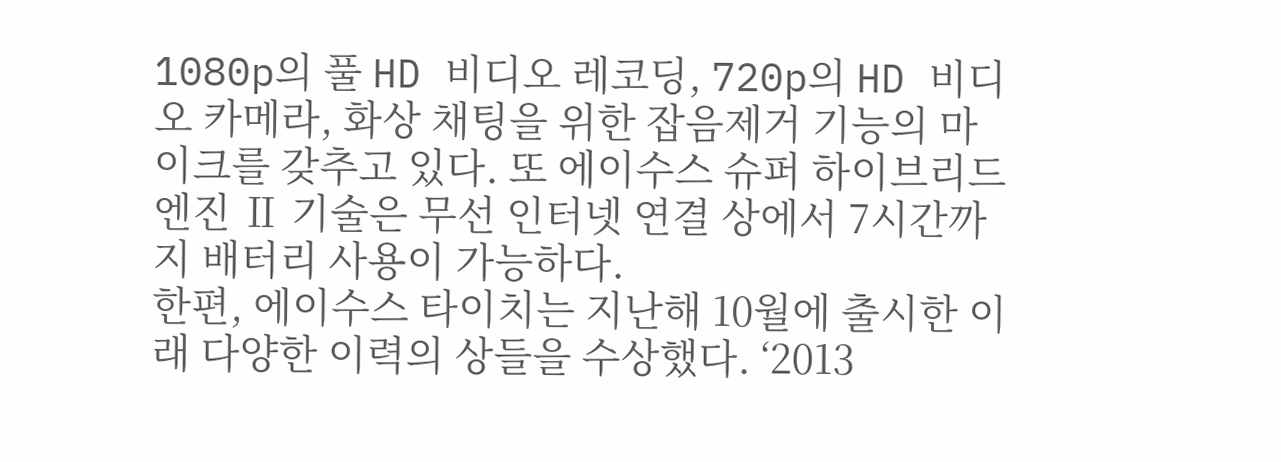1080p의 풀 HD 비디오 레코딩, 720p의 HD 비디오 카메라, 화상 채팅을 위한 잡음제거 기능의 마이크를 갖추고 있다. 또 에이수스 슈퍼 하이브리드 엔진 Ⅱ 기술은 무선 인터넷 연결 상에서 7시간까지 배터리 사용이 가능하다.
한편, 에이수스 타이치는 지난해 10월에 출시한 이래 다양한 이력의 상들을 수상했다. ‘2013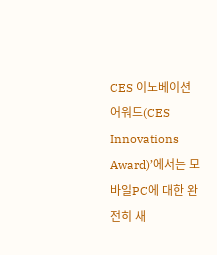CES 이노베이션 어워드(CES Innovations Award)’에서는 모바일PC에 대한 완전히 새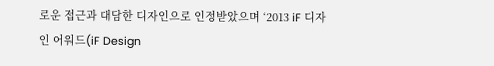로운 접근과 대담한 디자인으로 인정받았으며 ‘2013 iF 디자인 어워드(iF Design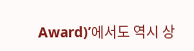Award)’에서도 역시 상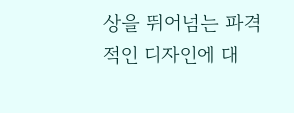상을 뛰어넘는 파격적인 디자인에 대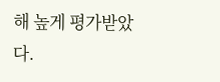해 높게 평가받았다.